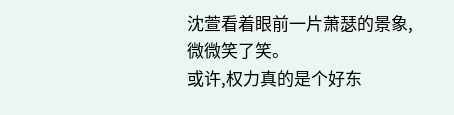沈萱看着眼前一片萧瑟的景象,微微笑了笑。
或许,权力真的是个好东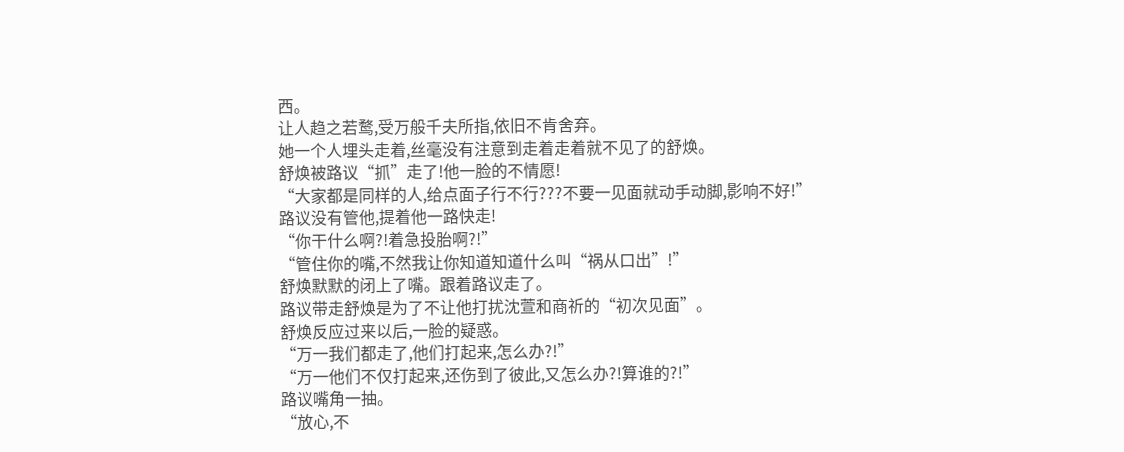西。
让人趋之若鹜,受万般千夫所指,依旧不肯舍弃。
她一个人埋头走着,丝毫没有注意到走着走着就不见了的舒焕。
舒焕被路议“抓”走了!他一脸的不情愿!
“大家都是同样的人,给点面子行不行???不要一见面就动手动脚,影响不好!”
路议没有管他,提着他一路快走!
“你干什么啊?!着急投胎啊?!”
“管住你的嘴,不然我让你知道知道什么叫“祸从口出”!”
舒焕默默的闭上了嘴。跟着路议走了。
路议带走舒焕是为了不让他打扰沈萱和商祈的“初次见面”。
舒焕反应过来以后,一脸的疑惑。
“万一我们都走了,他们打起来,怎么办?!”
“万一他们不仅打起来,还伤到了彼此,又怎么办?!算谁的?!”
路议嘴角一抽。
“放心,不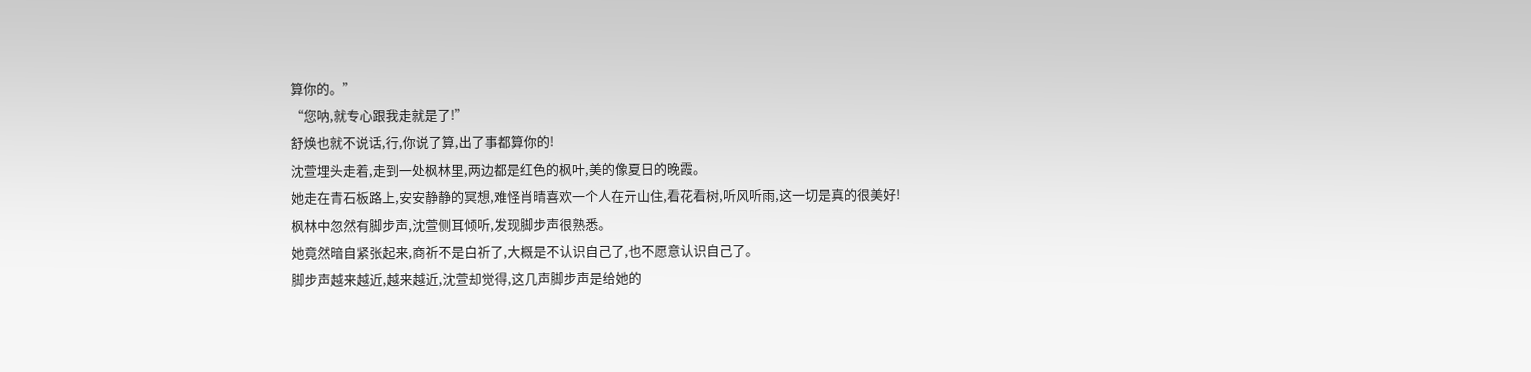算你的。”
“您呐,就专心跟我走就是了!”
舒焕也就不说话,行,你说了算,出了事都算你的!
沈萱埋头走着,走到一处枫林里,两边都是红色的枫叶,美的像夏日的晚霞。
她走在青石板路上,安安静静的冥想,难怪肖晴喜欢一个人在亓山住,看花看树,听风听雨,这一切是真的很美好!
枫林中忽然有脚步声,沈萱侧耳倾听,发现脚步声很熟悉。
她竟然暗自紧张起来,商祈不是白祈了,大概是不认识自己了,也不愿意认识自己了。
脚步声越来越近,越来越近,沈萱却觉得,这几声脚步声是给她的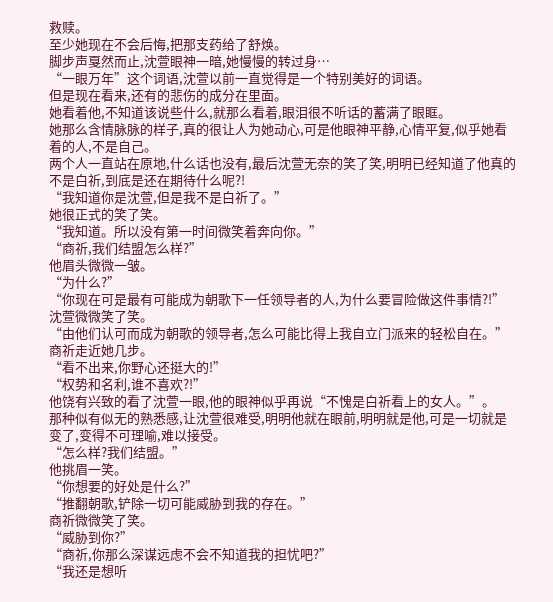救赎。
至少她现在不会后悔,把那支药给了舒焕。
脚步声戛然而止,沈萱眼神一暗,她慢慢的转过身…
“一眼万年”这个词语,沈萱以前一直觉得是一个特别美好的词语。
但是现在看来,还有的悲伤的成分在里面。
她看着他,不知道该说些什么,就那么看着,眼泪很不听话的蓄满了眼眶。
她那么含情脉脉的样子,真的很让人为她动心,可是他眼神平静,心情平复,似乎她看着的人,不是自己。
两个人一直站在原地,什么话也没有,最后沈萱无奈的笑了笑,明明已经知道了他真的不是白祈,到底是还在期待什么呢?!
“我知道你是沈萱,但是我不是白祈了。”
她很正式的笑了笑。
“我知道。所以没有第一时间微笑着奔向你。”
“商祈,我们结盟怎么样?”
他眉头微微一皱。
“为什么?”
“你现在可是最有可能成为朝歌下一任领导者的人,为什么要冒险做这件事情?!”
沈萱微微笑了笑。
“由他们认可而成为朝歌的领导者,怎么可能比得上我自立门派来的轻松自在。”
商祈走近她几步。
“看不出来,你野心还挺大的!”
“权势和名利,谁不喜欢?!”
他饶有兴致的看了沈萱一眼,他的眼神似乎再说“不愧是白祈看上的女人。”。
那种似有似无的熟悉感,让沈萱很难受,明明他就在眼前,明明就是他,可是一切就是变了,变得不可理喻,难以接受。
“怎么样?我们结盟。”
他挑眉一笑。
“你想要的好处是什么?”
“推翻朝歌,铲除一切可能威胁到我的存在。”
商祈微微笑了笑。
“威胁到你?”
“商祈,你那么深谋远虑不会不知道我的担忧吧?”
“我还是想听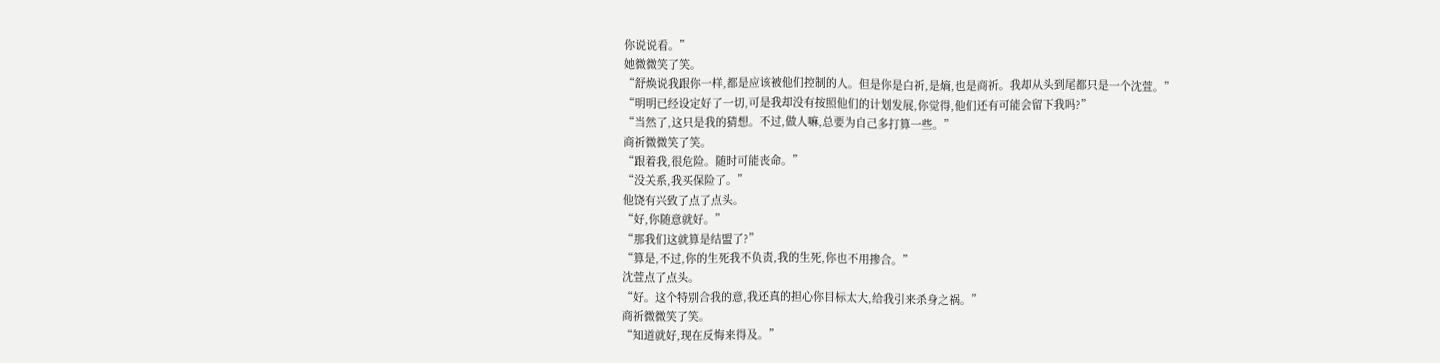你说说看。”
她微微笑了笑。
“舒焕说我跟你一样,都是应该被他们控制的人。但是你是白祈,是熵,也是商祈。我却从头到尾都只是一个沈萱。”
“明明已经设定好了一切,可是我却没有按照他们的计划发展,你觉得,他们还有可能会留下我吗?”
“当然了,这只是我的猜想。不过,做人嘛,总要为自己多打算一些。”
商祈微微笑了笑。
“跟着我,很危险。随时可能丧命。”
“没关系,我买保险了。”
他饶有兴致了点了点头。
“好,你随意就好。”
“那我们这就算是结盟了?”
“算是,不过,你的生死我不负责,我的生死,你也不用掺合。”
沈萱点了点头。
“好。这个特别合我的意,我还真的担心你目标太大,给我引来杀身之祸。”
商祈微微笑了笑。
“知道就好,现在反悔来得及。”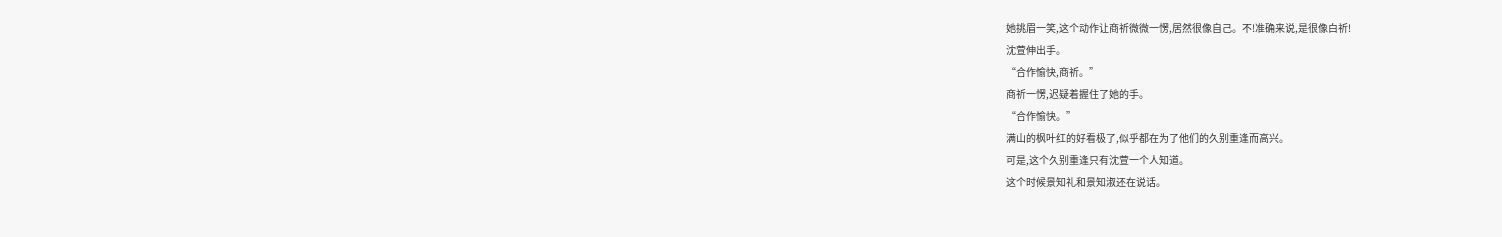她挑眉一笑,这个动作让商祈微微一愣,居然很像自己。不!准确来说,是很像白祈!
沈萱伸出手。
“合作愉快,商祈。”
商祈一愣,迟疑着握住了她的手。
“合作愉快。”
满山的枫叶红的好看极了,似乎都在为了他们的久别重逢而高兴。
可是,这个久别重逢只有沈萱一个人知道。
这个时候景知礼和景知淑还在说话。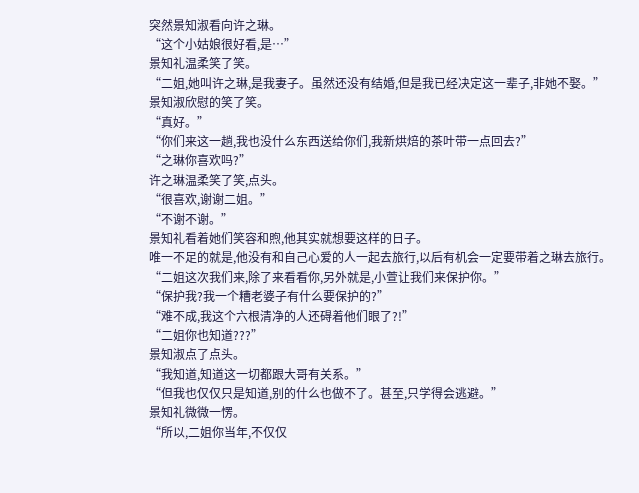突然景知淑看向许之琳。
“这个小姑娘很好看,是…”
景知礼温柔笑了笑。
“二姐,她叫许之琳,是我妻子。虽然还没有结婚,但是我已经决定这一辈子,非她不娶。”
景知淑欣慰的笑了笑。
“真好。”
“你们来这一趟,我也没什么东西送给你们,我新烘焙的茶叶带一点回去?”
“之琳你喜欢吗?”
许之琳温柔笑了笑,点头。
“很喜欢,谢谢二姐。”
“不谢不谢。”
景知礼看着她们笑容和煦,他其实就想要这样的日子。
唯一不足的就是,他没有和自己心爱的人一起去旅行,以后有机会一定要带着之琳去旅行。
“二姐这次我们来,除了来看看你,另外就是,小萱让我们来保护你。”
“保护我?我一个糟老婆子有什么要保护的?”
“难不成,我这个六根清净的人还碍着他们眼了?!”
“二姐你也知道???”
景知淑点了点头。
“我知道,知道这一切都跟大哥有关系。”
“但我也仅仅只是知道,别的什么也做不了。甚至,只学得会逃避。”
景知礼微微一愣。
“所以,二姐你当年,不仅仅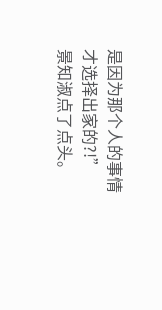是因为那个人的事情才选择出家的?!”
景知淑点了点头。